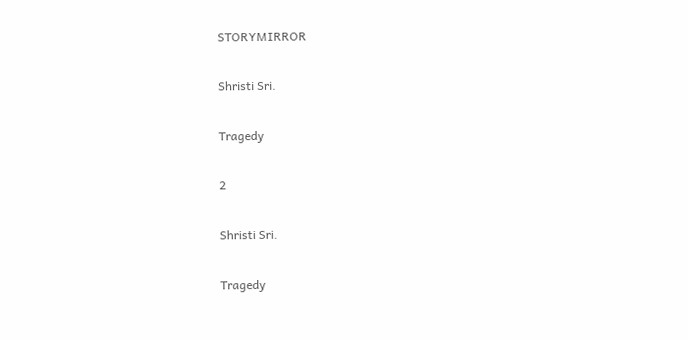STORYMIRROR

Shristi Sri.

Tragedy

2

Shristi Sri.

Tragedy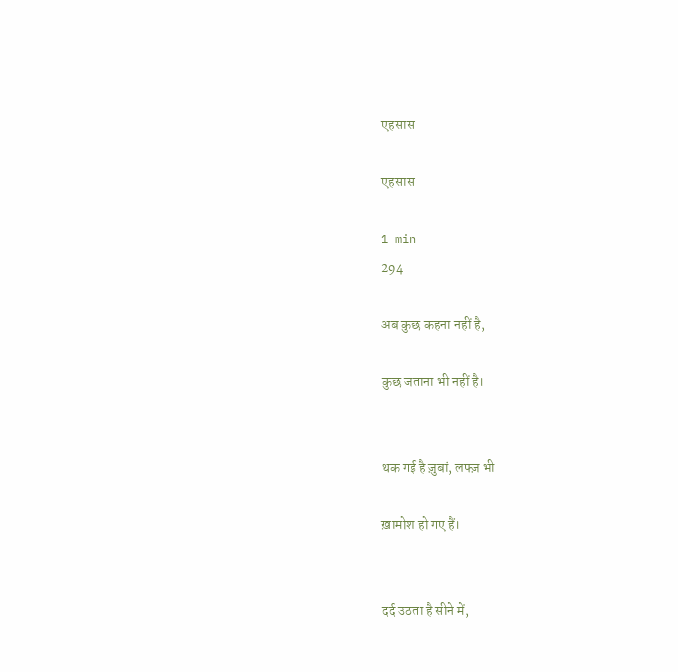एहसास

एहसास

1 min
294

अब कुछ कहना नहीं है,

कुछ जताना भी नहीं है।


थक गई है ज़ुबां, लफ्ज़ भी

ख़ामोश हो गए हैं।


दर्द उठता है सीने में,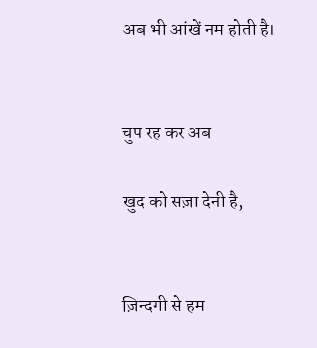अब भी आंखें नम होती है।


चुप रह कर अब

खुद को सज़ा देनी है,


ज़िन्दगी से हम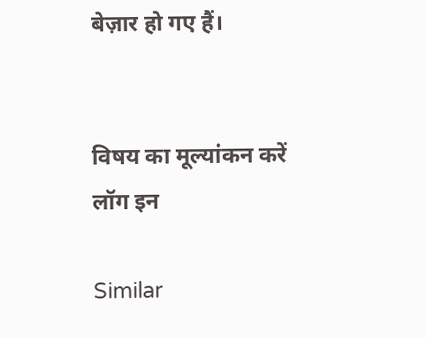बेज़ार हो गए हैं।


विषय का मूल्यांकन करें
लॉग इन

Similar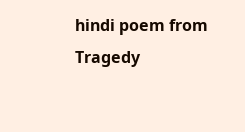hindi poem from Tragedy